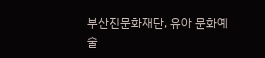부산진문화재단, 유아 문화예술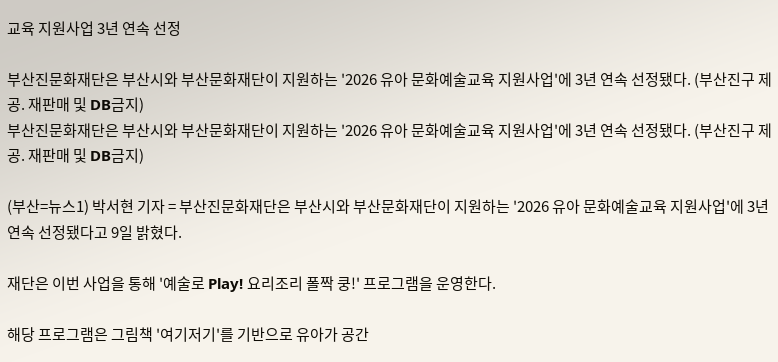교육 지원사업 3년 연속 선정

부산진문화재단은 부산시와 부산문화재단이 지원하는 '2026 유아 문화예술교육 지원사업'에 3년 연속 선정됐다. (부산진구 제공. 재판매 및 DB금지)
부산진문화재단은 부산시와 부산문화재단이 지원하는 '2026 유아 문화예술교육 지원사업'에 3년 연속 선정됐다. (부산진구 제공. 재판매 및 DB금지)

(부산=뉴스1) 박서현 기자 = 부산진문화재단은 부산시와 부산문화재단이 지원하는 '2026 유아 문화예술교육 지원사업'에 3년 연속 선정됐다고 9일 밝혔다.

재단은 이번 사업을 통해 '예술로 Play! 요리조리 폴짝 쿵!' 프로그램을 운영한다.

해당 프로그램은 그림책 '여기저기'를 기반으로 유아가 공간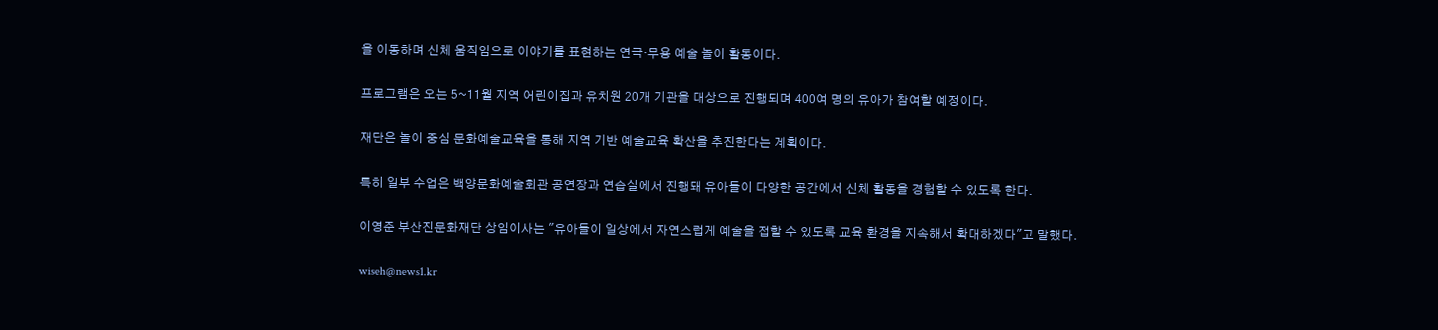을 이동하며 신체 움직임으로 이야기를 표현하는 연극·무용 예술 놀이 활동이다.

프로그램은 오는 5~11월 지역 어린이집과 유치원 20개 기관을 대상으로 진행되며 400여 명의 유아가 참여할 예정이다.

재단은 놀이 중심 문화예술교육을 통해 지역 기반 예술교육 확산을 추진한다는 계획이다.

특히 일부 수업은 백양문화예술회관 공연장과 연습실에서 진행돼 유아들이 다양한 공간에서 신체 활동을 경험할 수 있도록 한다.

이영준 부산진문화재단 상임이사는 "유아들이 일상에서 자연스럽게 예술을 접할 수 있도록 교육 환경을 지속해서 확대하겠다"고 말했다.

wiseh@news1.kr